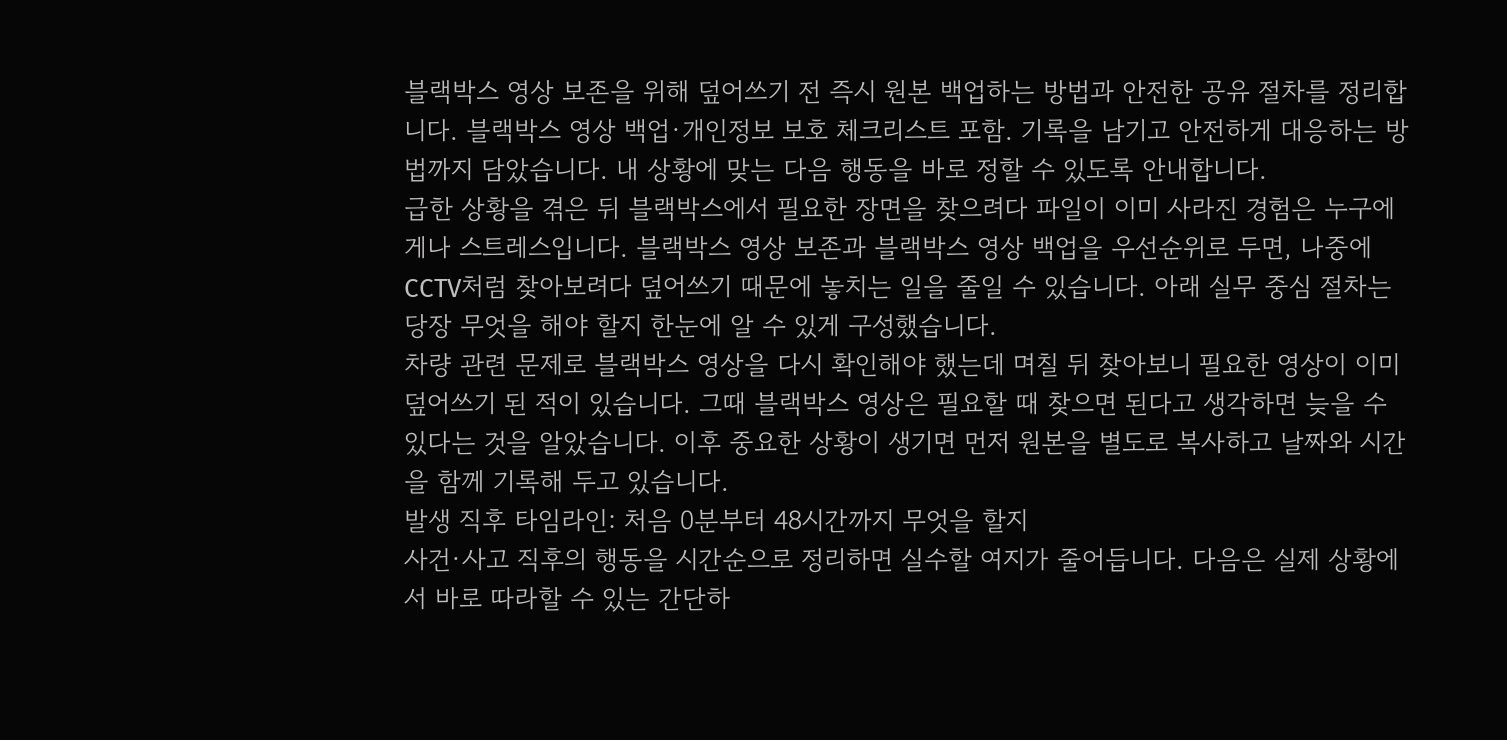블랙박스 영상 보존을 위해 덮어쓰기 전 즉시 원본 백업하는 방법과 안전한 공유 절차를 정리합니다. 블랙박스 영상 백업·개인정보 보호 체크리스트 포함. 기록을 남기고 안전하게 대응하는 방법까지 담았습니다. 내 상황에 맞는 다음 행동을 바로 정할 수 있도록 안내합니다.
급한 상황을 겪은 뒤 블랙박스에서 필요한 장면을 찾으려다 파일이 이미 사라진 경험은 누구에게나 스트레스입니다. 블랙박스 영상 보존과 블랙박스 영상 백업을 우선순위로 두면, 나중에 CCTV처럼 찾아보려다 덮어쓰기 때문에 놓치는 일을 줄일 수 있습니다. 아래 실무 중심 절차는 당장 무엇을 해야 할지 한눈에 알 수 있게 구성했습니다.
차량 관련 문제로 블랙박스 영상을 다시 확인해야 했는데 며칠 뒤 찾아보니 필요한 영상이 이미 덮어쓰기 된 적이 있습니다. 그때 블랙박스 영상은 필요할 때 찾으면 된다고 생각하면 늦을 수 있다는 것을 알았습니다. 이후 중요한 상황이 생기면 먼저 원본을 별도로 복사하고 날짜와 시간을 함께 기록해 두고 있습니다.
발생 직후 타임라인: 처음 0분부터 48시간까지 무엇을 할지
사건·사고 직후의 행동을 시간순으로 정리하면 실수할 여지가 줄어듭니다. 다음은 실제 상황에서 바로 따라할 수 있는 간단하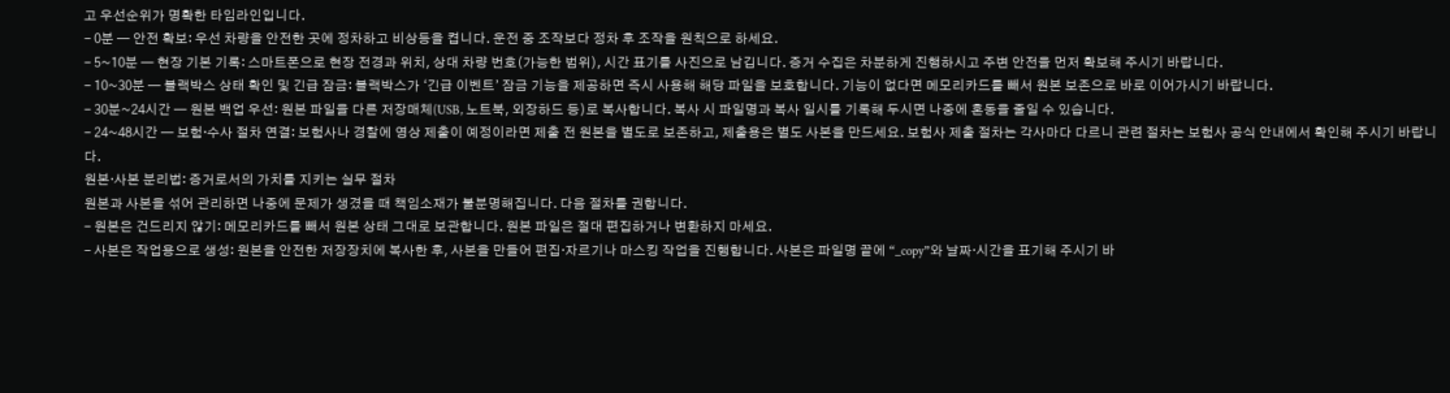고 우선순위가 명확한 타임라인입니다.
- 0분 — 안전 확보: 우선 차량을 안전한 곳에 정차하고 비상등을 켭니다. 운전 중 조작보다 정차 후 조작을 원칙으로 하세요.
- 5~10분 — 현장 기본 기록: 스마트폰으로 현장 전경과 위치, 상대 차량 번호(가능한 범위), 시간 표기를 사진으로 남깁니다. 증거 수집은 차분하게 진행하시고 주변 안전을 먼저 확보해 주시기 바랍니다.
- 10~30분 — 블랙박스 상태 확인 및 긴급 잠금: 블랙박스가 ‘긴급 이벤트’ 잠금 기능을 제공하면 즉시 사용해 해당 파일을 보호합니다. 기능이 없다면 메모리카드를 빼서 원본 보존으로 바로 이어가시기 바랍니다.
- 30분~24시간 — 원본 백업 우선: 원본 파일을 다른 저장매체(USB, 노트북, 외장하드 등)로 복사합니다. 복사 시 파일명과 복사 일시를 기록해 두시면 나중에 혼동을 줄일 수 있습니다.
- 24~48시간 — 보험·수사 절차 연결: 보험사나 경찰에 영상 제출이 예정이라면 제출 전 원본을 별도로 보존하고, 제출용은 별도 사본을 만드세요. 보험사 제출 절차는 각사마다 다르니 관련 절차는 보험사 공식 안내에서 확인해 주시기 바랍니다.
원본·사본 분리법: 증거로서의 가치를 지키는 실무 절차
원본과 사본을 섞어 관리하면 나중에 문제가 생겼을 때 책임소재가 불분명해집니다. 다음 절차를 권합니다.
- 원본은 건드리지 않기: 메모리카드를 빼서 원본 상태 그대로 보관합니다. 원본 파일은 절대 편집하거나 변환하지 마세요.
- 사본은 작업용으로 생성: 원본을 안전한 저장장치에 복사한 후, 사본을 만들어 편집·자르기나 마스킹 작업을 진행합니다. 사본은 파일명 끝에 “_copy”와 날짜·시간을 표기해 주시기 바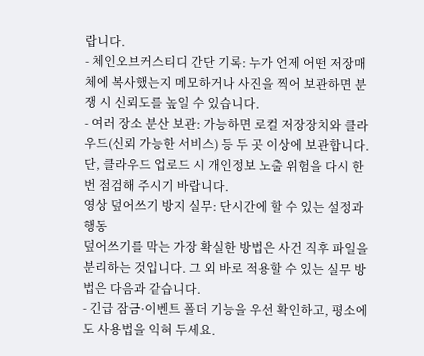랍니다.
- 체인오브커스티디 간단 기록: 누가 언제 어떤 저장매체에 복사했는지 메모하거나 사진을 찍어 보관하면 분쟁 시 신뢰도를 높일 수 있습니다.
- 여러 장소 분산 보관: 가능하면 로컬 저장장치와 클라우드(신뢰 가능한 서비스) 등 두 곳 이상에 보관합니다. 단, 클라우드 업로드 시 개인정보 노출 위험을 다시 한 번 점검해 주시기 바랍니다.
영상 덮어쓰기 방지 실무: 단시간에 할 수 있는 설정과 행동
덮어쓰기를 막는 가장 확실한 방법은 사건 직후 파일을 분리하는 것입니다. 그 외 바로 적용할 수 있는 실무 방법은 다음과 같습니다.
- 긴급 잠금·이벤트 폴더 기능을 우선 확인하고, 평소에도 사용법을 익혀 두세요.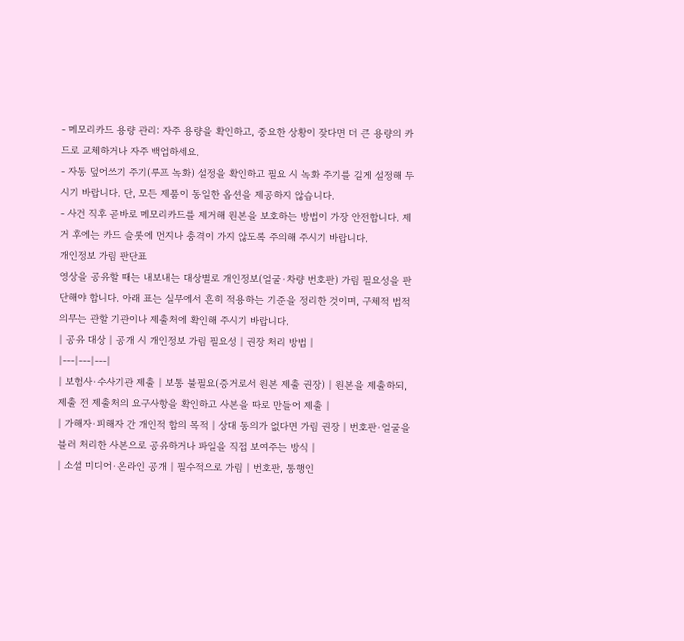- 메모리카드 용량 관리: 자주 용량을 확인하고, 중요한 상황이 잦다면 더 큰 용량의 카드로 교체하거나 자주 백업하세요.
- 자동 덮어쓰기 주기(루프 녹화) 설정을 확인하고 필요 시 녹화 주기를 길게 설정해 두시기 바랍니다. 단, 모든 제품이 동일한 옵션을 제공하지 않습니다.
- 사건 직후 곧바로 메모리카드를 제거해 원본을 보호하는 방법이 가장 안전합니다. 제거 후에는 카드 슬롯에 먼지나 충격이 가지 않도록 주의해 주시기 바랍니다.
개인정보 가림 판단표
영상을 공유할 때는 내보내는 대상별로 개인정보(얼굴·차량 번호판) 가림 필요성을 판단해야 합니다. 아래 표는 실무에서 흔히 적용하는 기준을 정리한 것이며, 구체적 법적 의무는 관할 기관이나 제출처에 확인해 주시기 바랍니다.
| 공유 대상 | 공개 시 개인정보 가림 필요성 | 권장 처리 방법 |
|---|---|---|
| 보험사·수사기관 제출 | 보통 불필요(증거로서 원본 제출 권장) | 원본을 제출하되, 제출 전 제출처의 요구사항을 확인하고 사본을 따로 만들어 제출 |
| 가해자·피해자 간 개인적 합의 목적 | 상대 동의가 없다면 가림 권장 | 번호판·얼굴을 블러 처리한 사본으로 공유하거나 파일을 직접 보여주는 방식 |
| 소셜 미디어·온라인 공개 | 필수적으로 가림 | 번호판, 통행인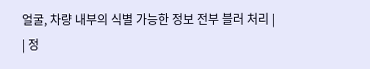얼굴, 차량 내부의 식별 가능한 정보 전부 블러 처리 |
| 정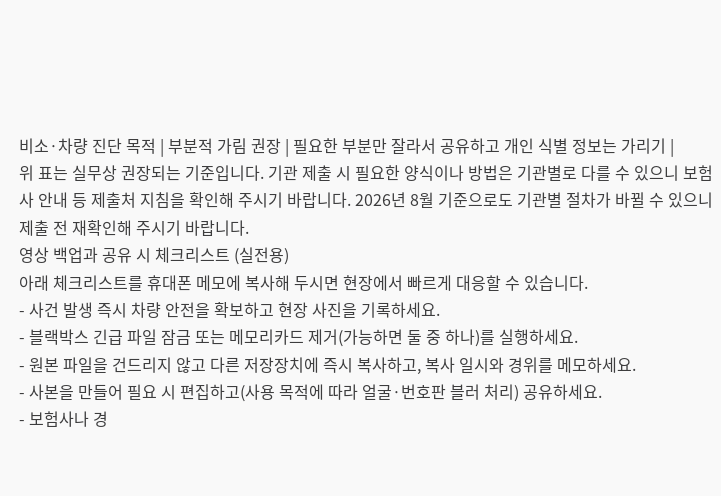비소·차량 진단 목적 | 부분적 가림 권장 | 필요한 부분만 잘라서 공유하고 개인 식별 정보는 가리기 |
위 표는 실무상 권장되는 기준입니다. 기관 제출 시 필요한 양식이나 방법은 기관별로 다를 수 있으니 보험사 안내 등 제출처 지침을 확인해 주시기 바랍니다. 2026년 8월 기준으로도 기관별 절차가 바뀔 수 있으니 제출 전 재확인해 주시기 바랍니다.
영상 백업과 공유 시 체크리스트 (실전용)
아래 체크리스트를 휴대폰 메모에 복사해 두시면 현장에서 빠르게 대응할 수 있습니다.
- 사건 발생 즉시 차량 안전을 확보하고 현장 사진을 기록하세요.
- 블랙박스 긴급 파일 잠금 또는 메모리카드 제거(가능하면 둘 중 하나)를 실행하세요.
- 원본 파일을 건드리지 않고 다른 저장장치에 즉시 복사하고, 복사 일시와 경위를 메모하세요.
- 사본을 만들어 필요 시 편집하고(사용 목적에 따라 얼굴·번호판 블러 처리) 공유하세요.
- 보험사나 경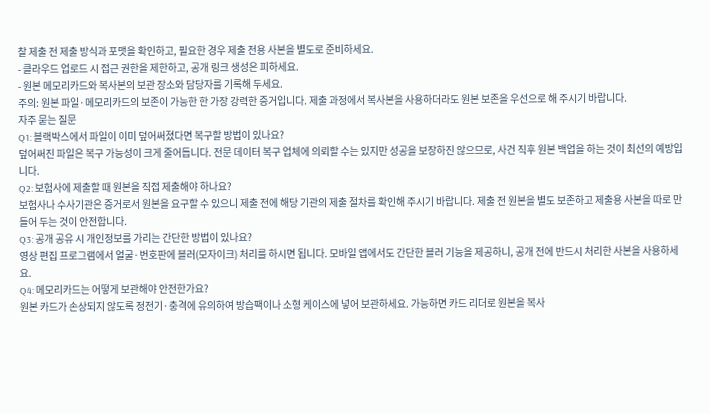찰 제출 전 제출 방식과 포맷을 확인하고, 필요한 경우 제출 전용 사본을 별도로 준비하세요.
- 클라우드 업로드 시 접근 권한을 제한하고, 공개 링크 생성은 피하세요.
- 원본 메모리카드와 복사본의 보관 장소와 담당자를 기록해 두세요.
주의: 원본 파일·메모리카드의 보존이 가능한 한 가장 강력한 증거입니다. 제출 과정에서 복사본을 사용하더라도 원본 보존을 우선으로 해 주시기 바랍니다.
자주 묻는 질문
Q1: 블랙박스에서 파일이 이미 덮어써졌다면 복구할 방법이 있나요?
덮어써진 파일은 복구 가능성이 크게 줄어듭니다. 전문 데이터 복구 업체에 의뢰할 수는 있지만 성공을 보장하진 않으므로, 사건 직후 원본 백업을 하는 것이 최선의 예방입니다.
Q2: 보험사에 제출할 때 원본을 직접 제출해야 하나요?
보험사나 수사기관은 증거로서 원본을 요구할 수 있으니 제출 전에 해당 기관의 제출 절차를 확인해 주시기 바랍니다. 제출 전 원본을 별도 보존하고 제출용 사본을 따로 만들어 두는 것이 안전합니다.
Q3: 공개 공유 시 개인정보를 가리는 간단한 방법이 있나요?
영상 편집 프로그램에서 얼굴·번호판에 블러(모자이크) 처리를 하시면 됩니다. 모바일 앱에서도 간단한 블러 기능을 제공하니, 공개 전에 반드시 처리한 사본을 사용하세요.
Q4: 메모리카드는 어떻게 보관해야 안전한가요?
원본 카드가 손상되지 않도록 정전기·충격에 유의하여 방습팩이나 소형 케이스에 넣어 보관하세요. 가능하면 카드 리더로 원본을 복사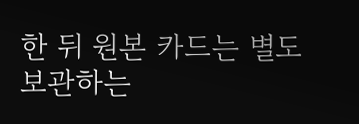한 뒤 원본 카드는 별도 보관하는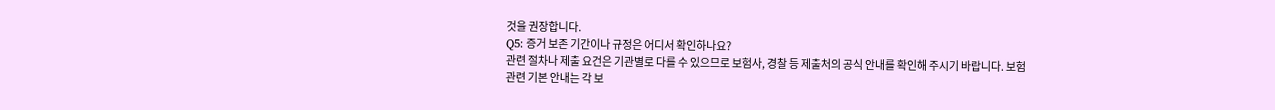것을 권장합니다.
Q5: 증거 보존 기간이나 규정은 어디서 확인하나요?
관련 절차나 제출 요건은 기관별로 다를 수 있으므로 보험사, 경찰 등 제출처의 공식 안내를 확인해 주시기 바랍니다. 보험 관련 기본 안내는 각 보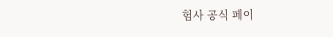험사 공식 페이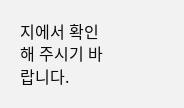지에서 확인해 주시기 바랍니다.